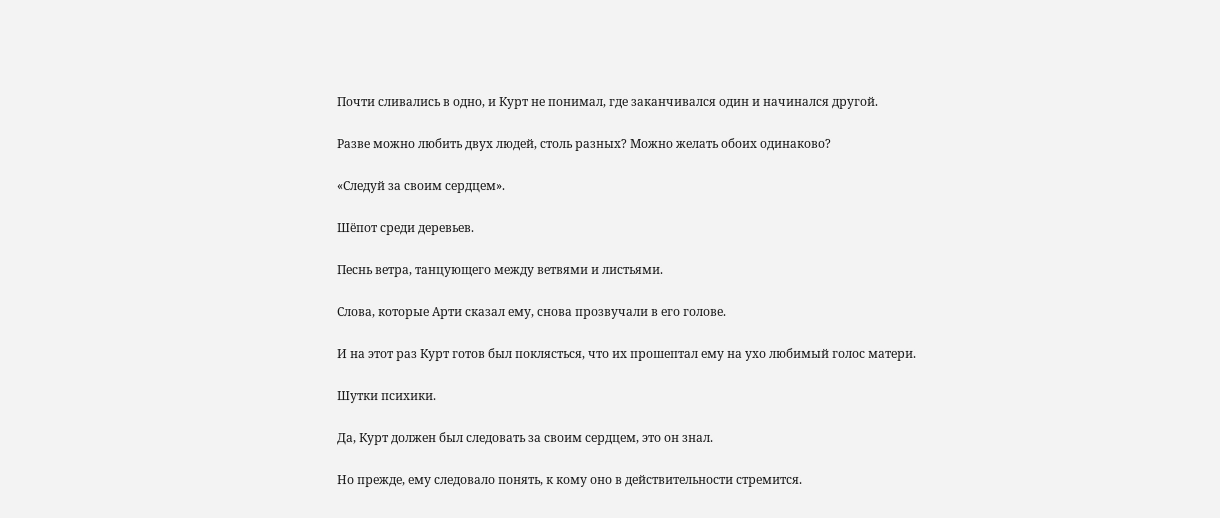Почти сливались в одно, и Курт не понимал, где заканчивался один и начинался другой.

Разве можно любить двух людей, столь разных? Можно желать обоих одинаково?

«Следуй за своим сердцем».

Шёпот среди деревьев.

Песнь ветра, танцующего между ветвями и листьями.

Слова, которые Арти сказал ему, снова прозвучали в его голове.

И на этот раз Курт готов был поклясться, что их прошептал ему на ухо любимый голос матери.

Шутки психики.

Да, Курт должен был следовать за своим сердцем, это он знал.

Но прежде, ему следовало понять, к кому оно в действительности стремится.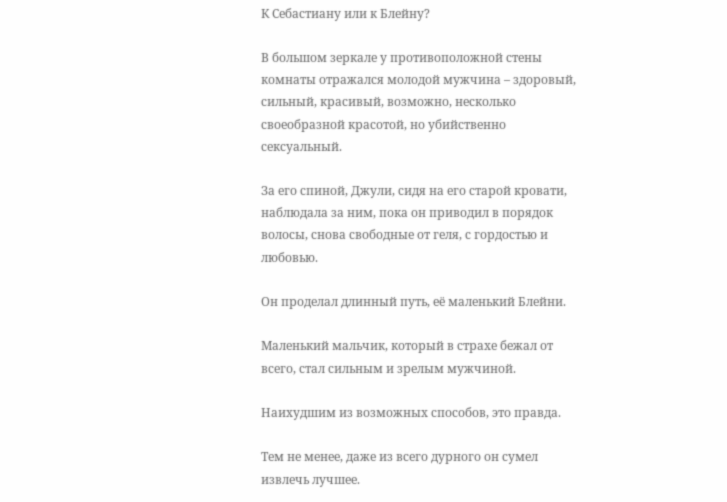К Себастиану или к Блейну?

В большом зеркале у противоположной стены комнаты отражался молодой мужчина – здоровый, сильный, красивый, возможно, несколько своеобразной красотой, но убийственно сексуальный.

За его спиной, Джули, сидя на его старой кровати, наблюдала за ним, пока он приводил в порядок волосы, снова свободные от геля, с гордостью и любовью.

Он проделал длинный путь, её маленький Блейни.

Маленький мальчик, который в страхе бежал от всего, стал сильным и зрелым мужчиной.

Наихудшим из возможных способов, это правда.

Тем не менее, даже из всего дурного он сумел извлечь лучшее.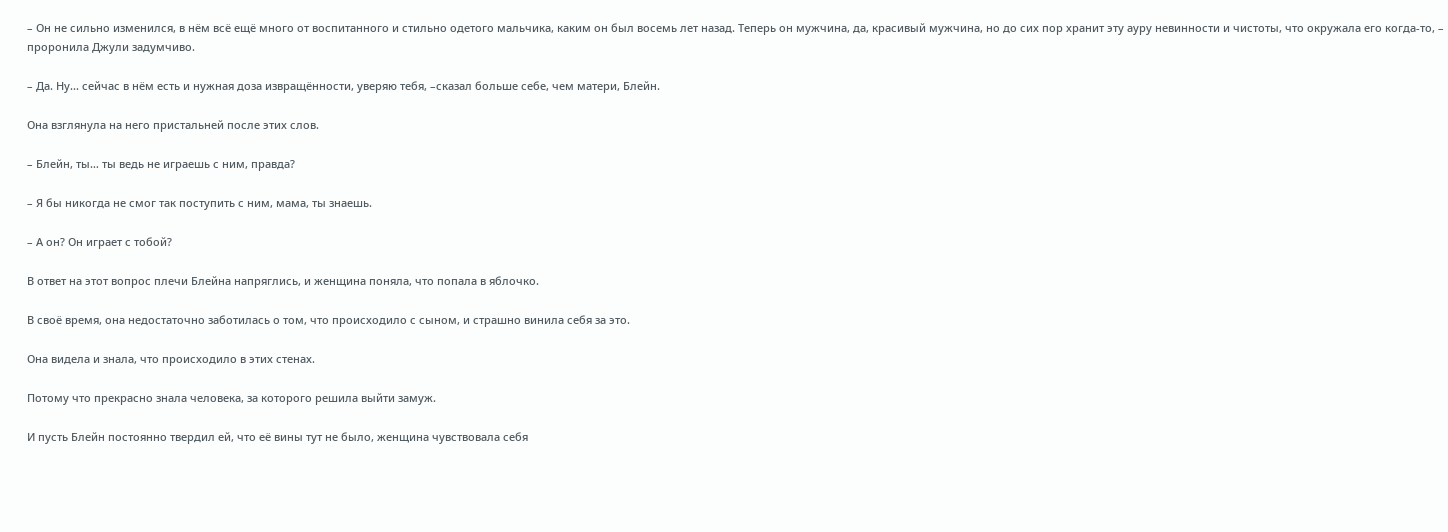– Он не сильно изменился, в нём всё ещё много от воспитанного и стильно одетого мальчика, каким он был восемь лет назад. Теперь он мужчина, да, красивый мужчина, но до сих пор хранит эту ауру невинности и чистоты, что окружала его когда-то, – проронила Джули задумчиво.

– Да. Ну... сейчас в нём есть и нужная доза извращённости, уверяю тебя, –сказал больше себе, чем матери, Блейн.

Она взглянула на него пристальней после этих слов.

– Блейн, ты… ты ведь не играешь с ним, правда?

– Я бы никогда не смог так поступить с ним, мама, ты знаешь.

– А он? Он играет с тобой?

В ответ на этот вопрос плечи Блейна напряглись, и женщина поняла, что попала в яблочко.

В своё время, она недостаточно заботилась о том, что происходило с сыном, и страшно винила себя за это.

Она видела и знала, что происходило в этих стенах.

Потому что прекрасно знала человека, за которого решила выйти замуж.

И пусть Блейн постоянно твердил ей, что её вины тут не было, женщина чувствовала себя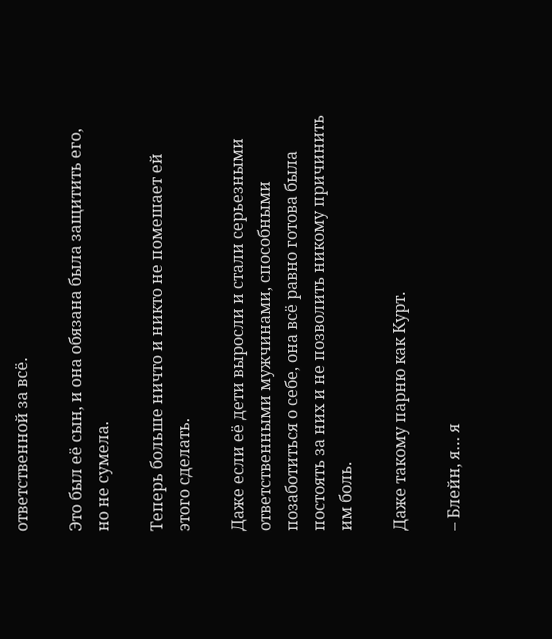ответственной за всё.

Это был её сын, и она обязана была защитить его, но не сумела.

Теперь больше ничто и никто не помешает ей этого сделать.

Даже если её дети выросли и стали серьезными ответственными мужчинами, способными позаботиться о себе, она всё равно готова была постоять за них и не позволить никому причинить им боль.

Даже такому парню как Курт.

– Блейн, я… я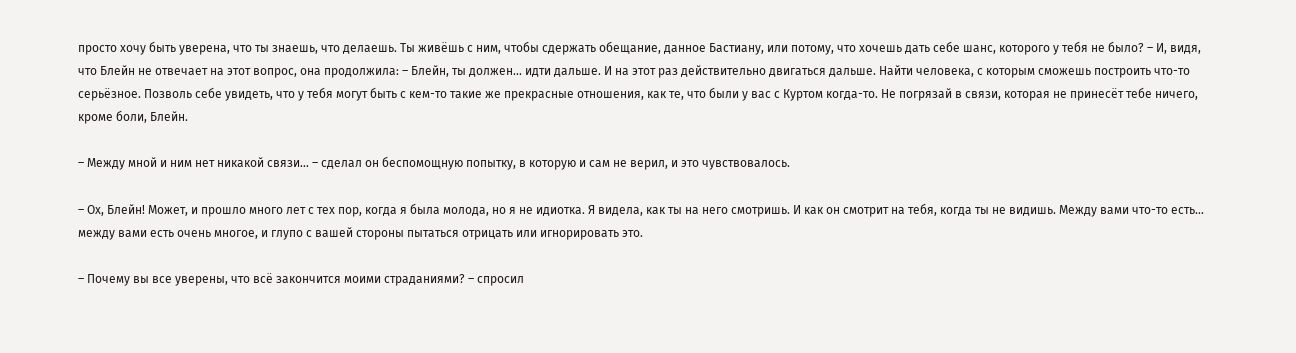просто хочу быть уверена, что ты знаешь, что делаешь. Ты живёшь с ним, чтобы сдержать обещание, данное Бастиану, или потому, что хочешь дать себе шанс, которого у тебя не было? – И, видя, что Блейн не отвечает на этот вопрос, она продолжила: – Блейн, ты должен... идти дальше. И на этот раз действительно двигаться дальше. Найти человека, с которым сможешь построить что-то серьёзное. Позволь себе увидеть, что у тебя могут быть с кем-то такие же прекрасные отношения, как те, что были у вас с Куртом когда-то. Не погрязай в связи, которая не принесёт тебе ничего, кроме боли, Блейн.

– Между мной и ним нет никакой связи… – сделал он беспомощную попытку, в которую и сам не верил, и это чувствовалось.

– Ох, Блейн! Может, и прошло много лет с тех пор, когда я была молода, но я не идиотка. Я видела, как ты на него смотришь. И как он смотрит на тебя, когда ты не видишь. Между вами что-то есть... между вами есть очень многое, и глупо с вашей стороны пытаться отрицать или игнорировать это.

– Почему вы все уверены, что всё закончится моими страданиями? – спросил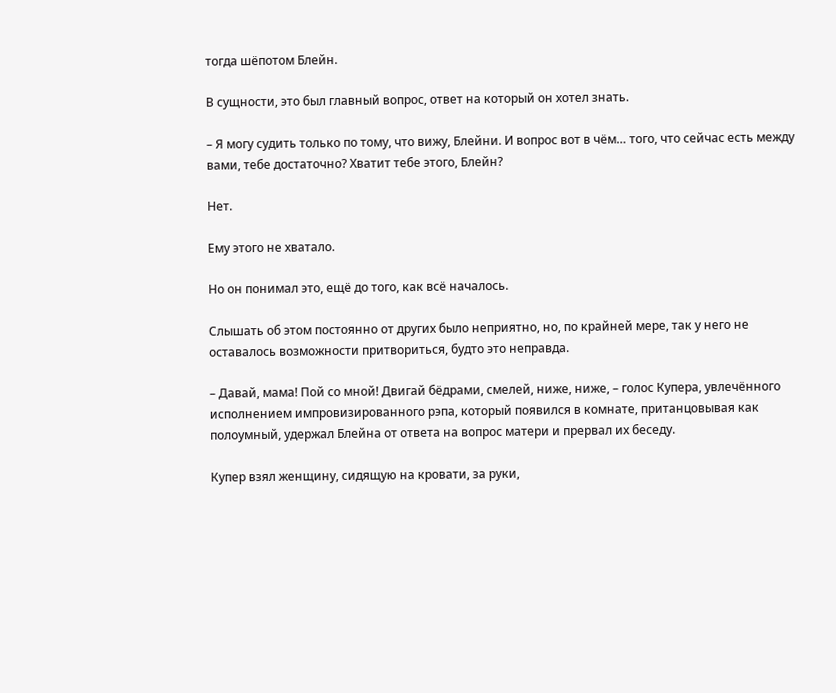тогда шёпотом Блейн.

В сущности, это был главный вопрос, ответ на который он хотел знать.

– Я могу судить только по тому, что вижу, Блейни. И вопрос вот в чём… того, что сейчас есть между вами, тебе достаточно? Хватит тебе этого, Блейн?

Нет.

Ему этого не хватало.

Но он понимал это, ещё до того, как всё началось.

Слышать об этом постоянно от других было неприятно, но, по крайней мере, так у него не оставалось возможности притвориться, будто это неправда.

– Давай, мама! Пой со мной! Двигай бёдрами, смелей, ниже, ниже, – голос Купера, увлечённого исполнением импровизированного рэпа, который появился в комнате, пританцовывая как полоумный, удержал Блейна от ответа на вопрос матери и прервал их беседу.

Купер взял женщину, сидящую на кровати, за руки,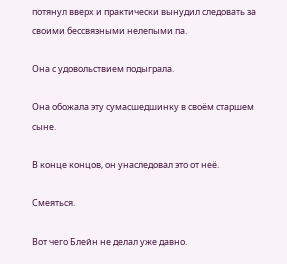потянул вверх и практически вынудил следовать за своими бессвязными нелепыми па.

Она с удовольствием подыграла.

Она обожала эту сумасшедшинку в своём старшем сыне.

В конце концов, он унаследовал это от неё.

Смеяться.

Вот чего Блейн не делал уже давно.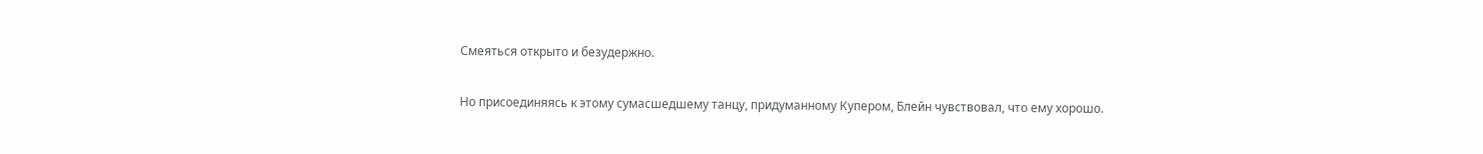Смеяться открыто и безудержно.

Но присоединяясь к этому сумасшедшему танцу, придуманному Купером, Блейн чувствовал, что ему хорошо.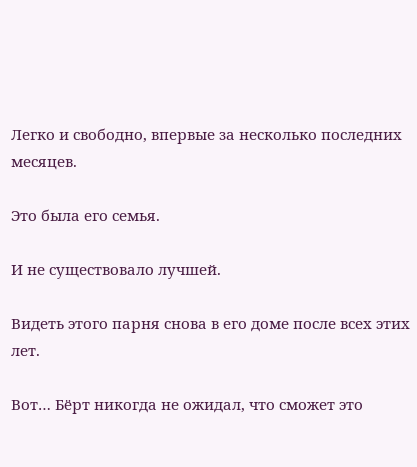Легко и свободно, впервые за несколько последних месяцев.

Это была его семья.

И не существовало лучшей.

Видеть этого парня снова в его доме после всех этих лет.

Вот… Бёрт никогда не ожидал, что сможет это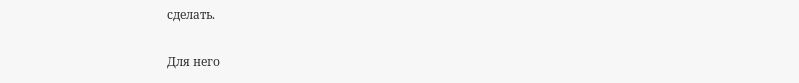сделать.

Для него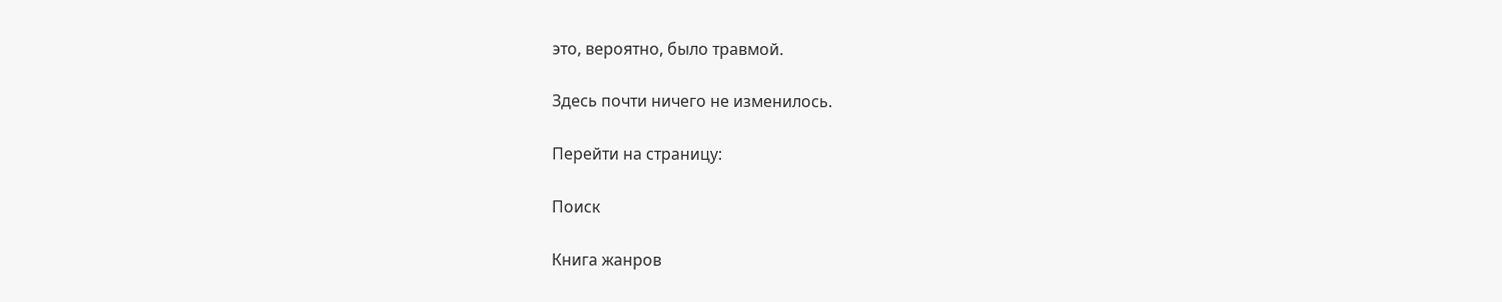это, вероятно, было травмой.

Здесь почти ничего не изменилось.

Перейти на страницу:

Поиск

Книга жанров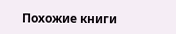Похожие книги